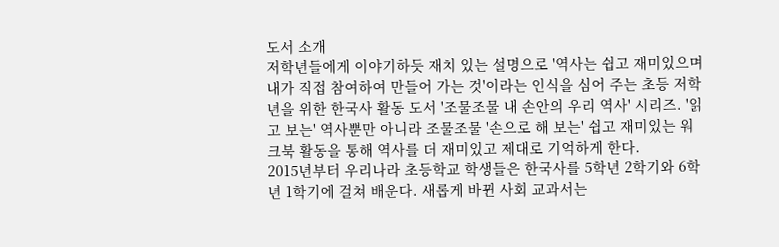도서 소개
저학년들에게 이야기하듯 재치 있는 설명으로 '역사는 쉽고 재미있으며 내가 직접 참여하여 만들어 가는 것'이라는 인식을 심어 주는 초등 저학년을 위한 한국사 활동 도서 '조물조물 내 손안의 우리 역사' 시리즈. '읽고 보는' 역사뿐만 아니라 조물조물 '손으로 해 보는' 쉽고 재미있는 워크북 활동을 통해 역사를 더 재미있고 제대로 기억하게 한다.
2015년부터 우리나라 초등학교 학생들은 한국사를 5학년 2학기와 6학년 1학기에 걸쳐 배운다. 새롭게 바뀐 사회 교과서는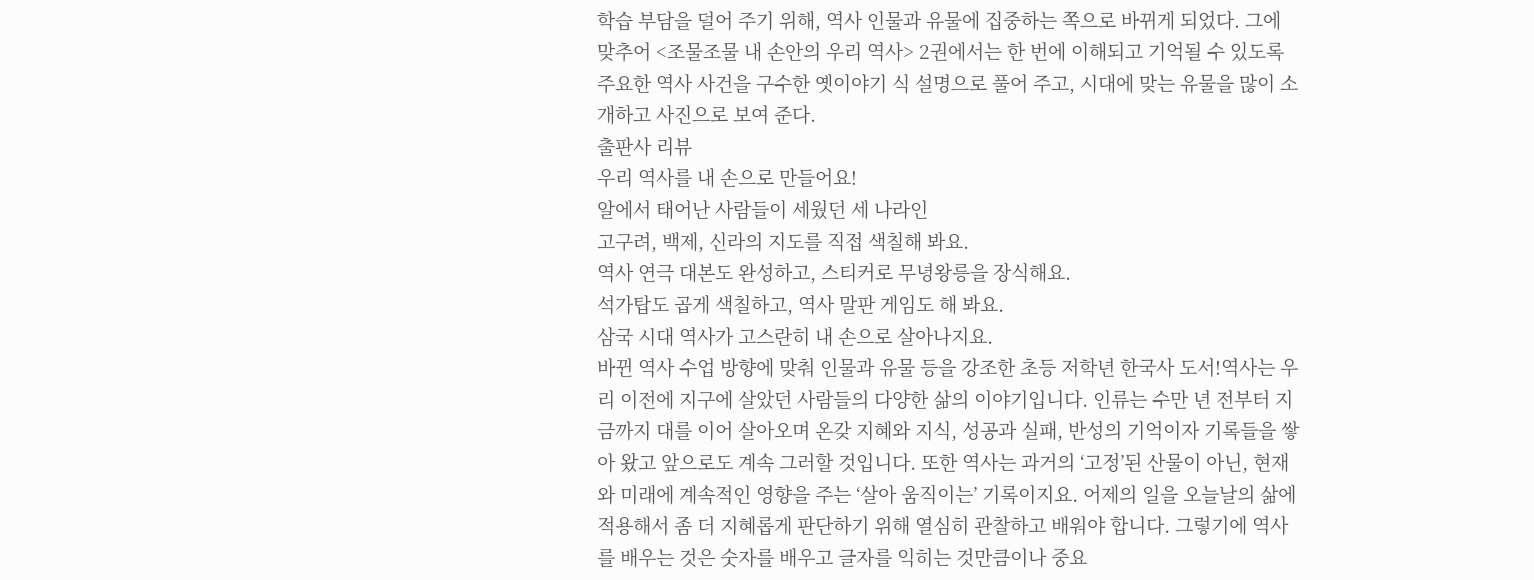학습 부담을 덜어 주기 위해, 역사 인물과 유물에 집중하는 쪽으로 바뀌게 되었다. 그에 맞추어 <조물조물 내 손안의 우리 역사> 2권에서는 한 번에 이해되고 기억될 수 있도록 주요한 역사 사건을 구수한 옛이야기 식 설명으로 풀어 주고, 시대에 맞는 유물을 많이 소개하고 사진으로 보여 준다.
출판사 리뷰
우리 역사를 내 손으로 만들어요!
알에서 태어난 사람들이 세웠던 세 나라인
고구려, 백제, 신라의 지도를 직접 색칠해 봐요.
역사 연극 대본도 완성하고, 스티커로 무녕왕릉을 장식해요.
석가탑도 곱게 색칠하고, 역사 말판 게임도 해 봐요.
삼국 시대 역사가 고스란히 내 손으로 살아나지요.
바뀐 역사 수업 방향에 맞춰 인물과 유물 등을 강조한 초등 저학년 한국사 도서!역사는 우리 이전에 지구에 살았던 사람들의 다양한 삶의 이야기입니다. 인류는 수만 년 전부터 지금까지 대를 이어 살아오며 온갖 지혜와 지식, 성공과 실패, 반성의 기억이자 기록들을 쌓아 왔고 앞으로도 계속 그러할 것입니다. 또한 역사는 과거의 ‘고정’된 산물이 아닌, 현재와 미래에 계속적인 영향을 주는 ‘살아 움직이는’ 기록이지요. 어제의 일을 오늘날의 삶에 적용해서 좀 더 지혜롭게 판단하기 위해 열심히 관찰하고 배워야 합니다. 그렇기에 역사를 배우는 것은 숫자를 배우고 글자를 익히는 것만큼이나 중요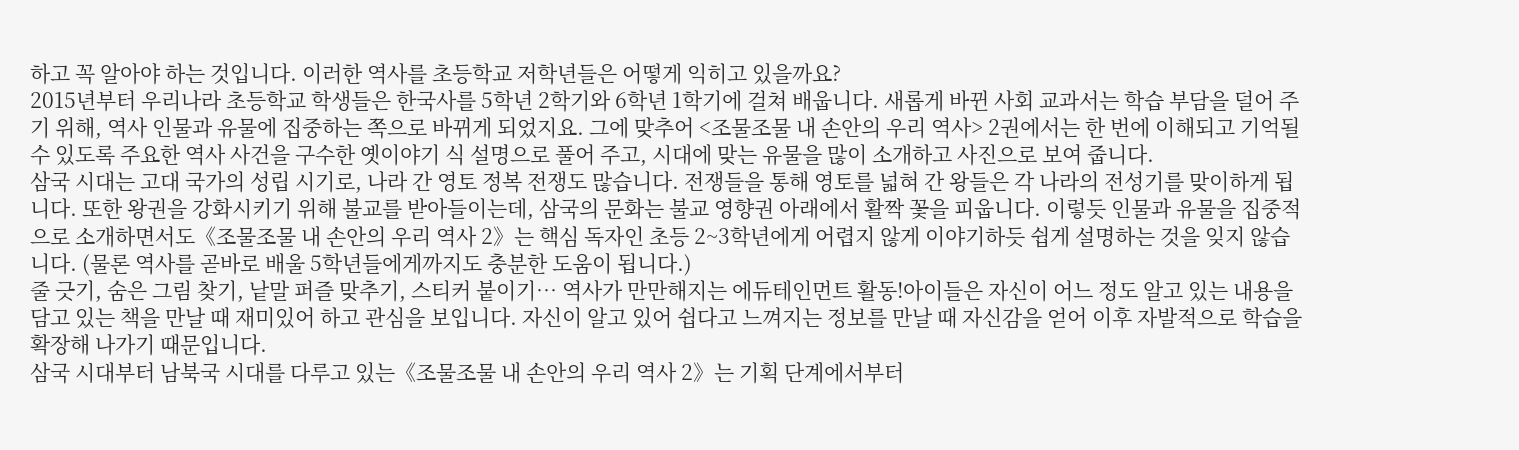하고 꼭 알아야 하는 것입니다. 이러한 역사를 초등학교 저학년들은 어떻게 익히고 있을까요?
2015년부터 우리나라 초등학교 학생들은 한국사를 5학년 2학기와 6학년 1학기에 걸쳐 배웁니다. 새롭게 바뀐 사회 교과서는 학습 부담을 덜어 주기 위해, 역사 인물과 유물에 집중하는 쪽으로 바뀌게 되었지요. 그에 맞추어 <조물조물 내 손안의 우리 역사> 2권에서는 한 번에 이해되고 기억될 수 있도록 주요한 역사 사건을 구수한 옛이야기 식 설명으로 풀어 주고, 시대에 맞는 유물을 많이 소개하고 사진으로 보여 줍니다.
삼국 시대는 고대 국가의 성립 시기로, 나라 간 영토 정복 전쟁도 많습니다. 전쟁들을 통해 영토를 넓혀 간 왕들은 각 나라의 전성기를 맞이하게 됩니다. 또한 왕권을 강화시키기 위해 불교를 받아들이는데, 삼국의 문화는 불교 영향권 아래에서 활짝 꽃을 피웁니다. 이렇듯 인물과 유물을 집중적으로 소개하면서도《조물조물 내 손안의 우리 역사 2》는 핵심 독자인 초등 2~3학년에게 어렵지 않게 이야기하듯 쉽게 설명하는 것을 잊지 않습니다. (물론 역사를 곧바로 배울 5학년들에게까지도 충분한 도움이 됩니다.)
줄 긋기, 숨은 그림 찾기, 낱말 퍼즐 맞추기, 스티커 붙이기… 역사가 만만해지는 에듀테인먼트 활동!아이들은 자신이 어느 정도 알고 있는 내용을 담고 있는 책을 만날 때 재미있어 하고 관심을 보입니다. 자신이 알고 있어 쉽다고 느껴지는 정보를 만날 때 자신감을 얻어 이후 자발적으로 학습을 확장해 나가기 때문입니다.
삼국 시대부터 남북국 시대를 다루고 있는《조물조물 내 손안의 우리 역사 2》는 기획 단계에서부터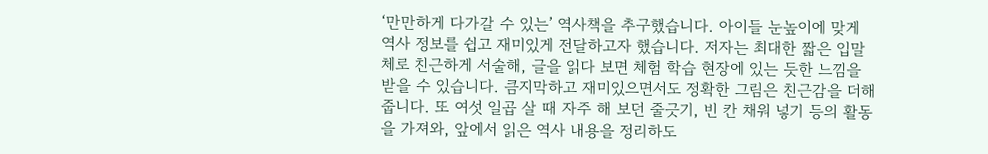‘만만하게 다가갈 수 있는’ 역사책을 추구했습니다. 아이들 눈높이에 맞게 역사 정보를 쉽고 재미있게 전달하고자 했습니다. 저자는 최대한 짧은 입말체로 친근하게 서술해, 글을 읽다 보면 체험 학습 현장에 있는 듯한 느낌을 받을 수 있습니다. 큼지막하고 재미있으면서도 정확한 그림은 친근감을 더해 줍니다. 또 여섯 일곱 살 때 자주 해 보던 줄긋기, 빈 칸 채워 넣기 등의 활동을 가져와, 앞에서 읽은 역사 내용을 정리하도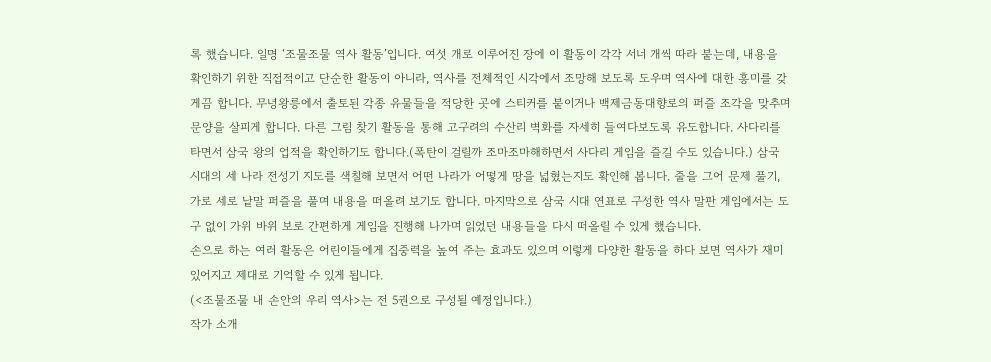록 했습니다. 일명 ‘조물조물 역사 활동’입니다. 여섯 개로 이루어진 장에 이 활동이 각각 서너 개씩 따라 붙는데, 내용을 확인하기 위한 직접적이고 단순한 활동이 아니라, 역사를 전체적인 시각에서 조망해 보도록 도우며 역사에 대한 흥미를 갖게끔 합니다. 무녕왕릉에서 출토된 각종 유물들을 적당한 곳에 스티커를 붙이거나 백제금동대향로의 퍼즐 조각을 맞추며 문양을 살피게 합니다. 다른 그림 찾기 활동을 통해 고구려의 수산리 벽화를 자세히 들여다보도록 유도합니다. 사다리를 타면서 삼국 왕의 업적을 확인하기도 합니다.(폭탄이 걸릴까 조마조마해하면서 사다리 게임을 즐길 수도 있습니다.) 삼국 시대의 세 나라 전성기 지도를 색칠해 보면서 어떤 나라가 어떻게 땅을 넓혔는지도 확인해 봅니다. 줄을 그어 문제 풀기, 가로 세로 낱말 퍼즐을 풀며 내용을 떠올려 보기도 합니다. 마지막으로 삼국 시대 연표로 구성한 역사 말판 게임에서는 도구 없이 가위 바위 보로 간편하게 게임을 진행해 나가며 읽었던 내용들을 다시 떠올릴 수 있게 했습니다.
손으로 하는 여러 활동은 어린이들에게 집중력을 높여 주는 효과도 있으며 이렇게 다양한 활동을 하다 보면 역사가 재미있어지고 제대로 기억할 수 있게 됩니다.
(<조물조물 내 손안의 우리 역사>는 전 5권으로 구성될 예정입니다.)
작가 소개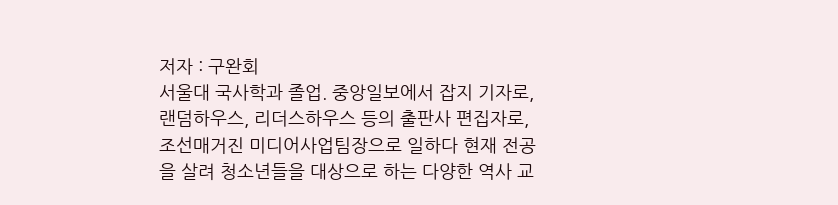저자 : 구완회
서울대 국사학과 졸업. 중앙일보에서 잡지 기자로, 랜덤하우스, 리더스하우스 등의 출판사 편집자로, 조선매거진 미디어사업팀장으로 일하다 현재 전공을 살려 청소년들을 대상으로 하는 다양한 역사 교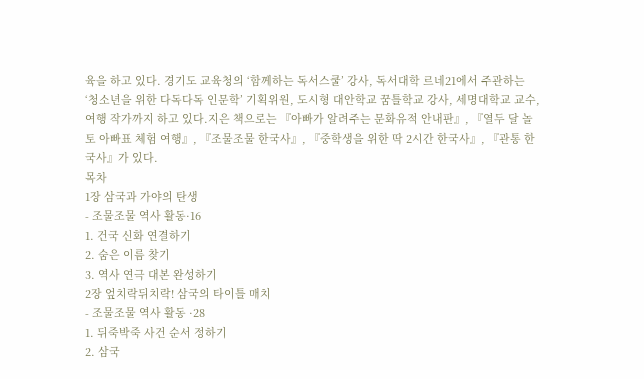육을 하고 있다. 경기도 교육청의 ‘함께하는 독서스쿨’ 강사, 독서대학 르네21에서 주관하는 ‘청소년을 위한 다독다독 인문학’ 기획위원, 도시형 대안학교 꿈틀학교 강사, 세명대학교 교수, 여행 작가까지 하고 있다.지은 책으로는 『아빠가 알려주는 문화유적 안내판』, 『열두 달 놀토 아빠표 체험 여행』, 『조물조물 한국사』, 『중학생을 위한 딱 2시간 한국사』, 『관통 한국사』가 있다.
목차
1장 삼국과 가야의 탄생
- 조물조물 역사 활동·16
1. 건국 신화 연결하기
2. 숨은 이름 찾기
3. 역사 연극 대본 완성하기
2장 엎치락뒤치락! 삼국의 타이틀 매치
- 조물조물 역사 활동 ·28
1. 뒤죽박죽 사건 순서 정하기
2. 삼국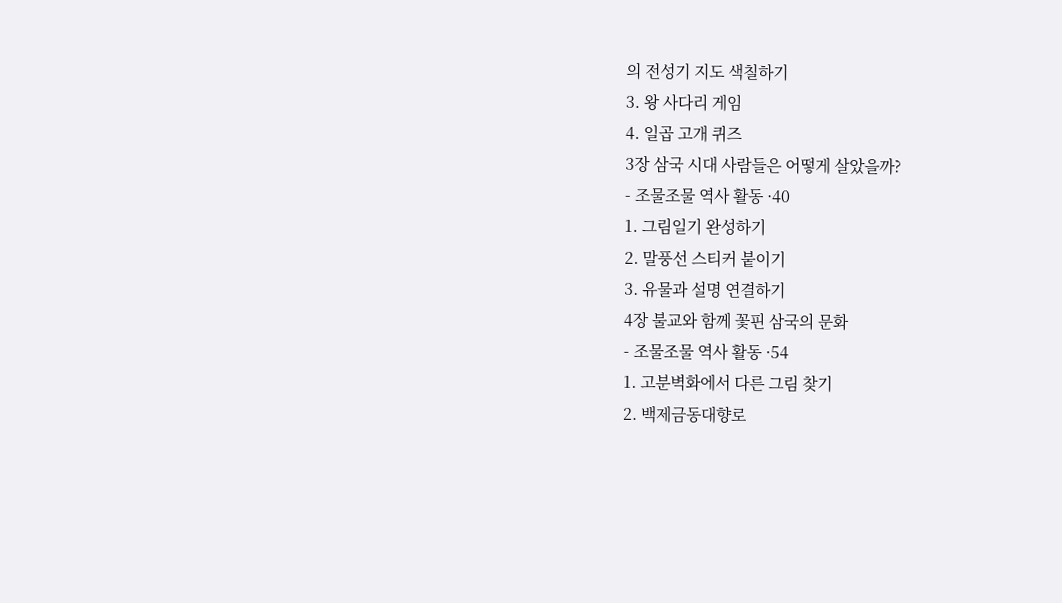의 전성기 지도 색칠하기
3. 왕 사다리 게임
4. 일곱 고개 퀴즈
3장 삼국 시대 사람들은 어떻게 살았을까?
- 조물조물 역사 활동 ·40
1. 그림일기 완성하기
2. 말풍선 스티커 붙이기
3. 유물과 설명 연결하기
4장 불교와 함께 꽃핀 삼국의 문화
- 조물조물 역사 활동 ·54
1. 고분벽화에서 다른 그림 찾기
2. 백제금동대향로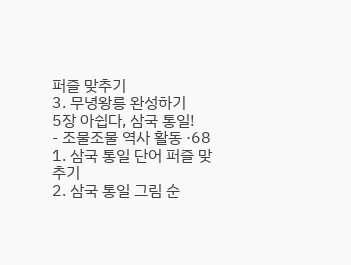퍼즐 맞추기
3. 무녕왕릉 완성하기
5장 아쉽다, 삼국 통일!
- 조물조물 역사 활동 ·68
1. 삼국 통일 단어 퍼즐 맞추기
2. 삼국 통일 그림 순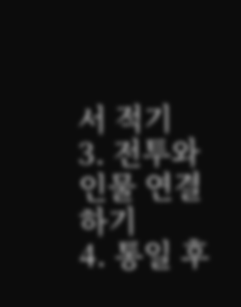서 적기
3. 전투와 인물 연결하기
4. 통일 후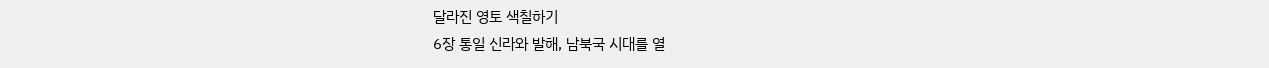달라진 영토 색칠하기
6장 통일 신라와 발해, 남북국 시대를 열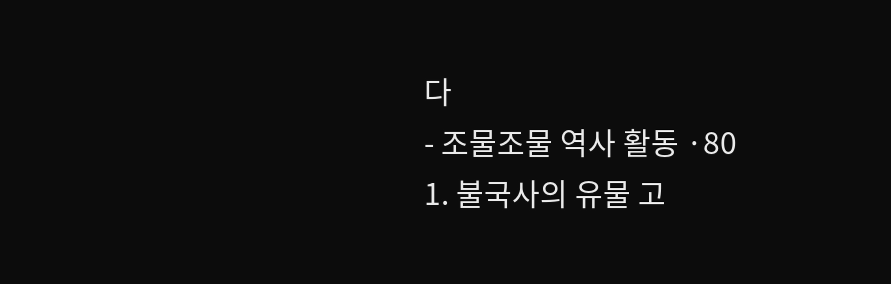다
- 조물조물 역사 활동 ·80
1. 불국사의 유물 고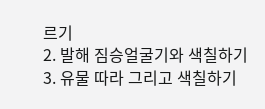르기
2. 발해 짐승얼굴기와 색칠하기
3. 유물 따라 그리고 색칠하기